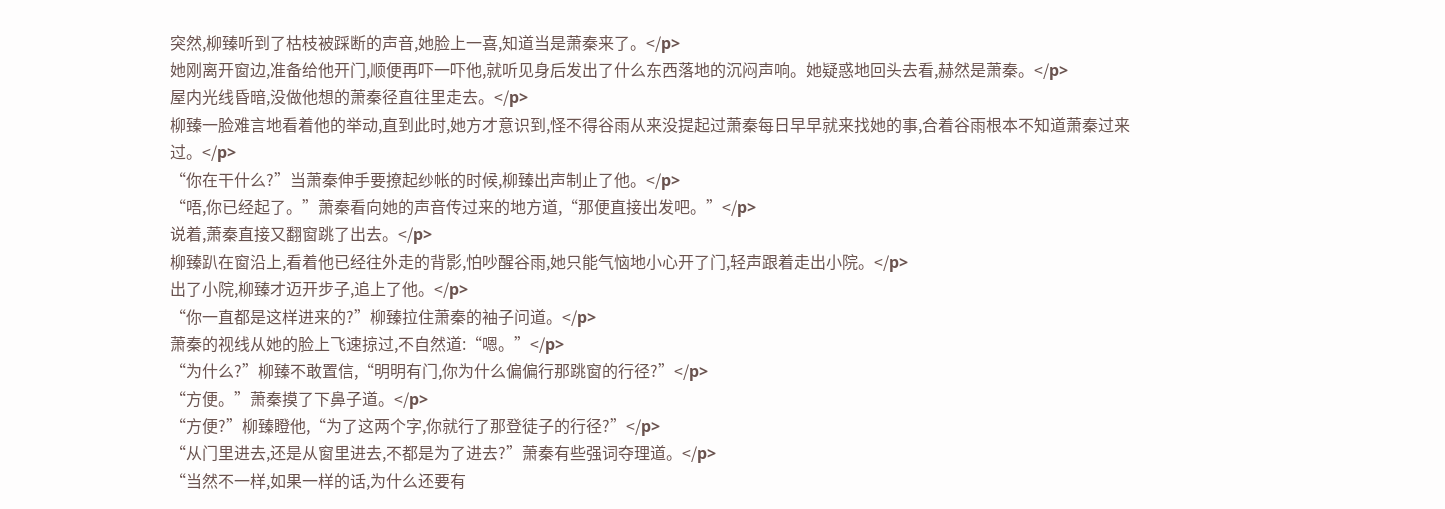突然,柳臻听到了枯枝被踩断的声音,她脸上一喜,知道当是萧秦来了。</p>
她刚离开窗边,准备给他开门,顺便再吓一吓他,就听见身后发出了什么东西落地的沉闷声响。她疑惑地回头去看,赫然是萧秦。</p>
屋内光线昏暗,没做他想的萧秦径直往里走去。</p>
柳臻一脸难言地看着他的举动,直到此时,她方才意识到,怪不得谷雨从来没提起过萧秦每日早早就来找她的事,合着谷雨根本不知道萧秦过来过。</p>
“你在干什么?”当萧秦伸手要撩起纱帐的时候,柳臻出声制止了他。</p>
“唔,你已经起了。”萧秦看向她的声音传过来的地方道,“那便直接出发吧。”</p>
说着,萧秦直接又翻窗跳了出去。</p>
柳臻趴在窗沿上,看着他已经往外走的背影,怕吵醒谷雨,她只能气恼地小心开了门,轻声跟着走出小院。</p>
出了小院,柳臻才迈开步子,追上了他。</p>
“你一直都是这样进来的?”柳臻拉住萧秦的袖子问道。</p>
萧秦的视线从她的脸上飞速掠过,不自然道:“嗯。”</p>
“为什么?”柳臻不敢置信,“明明有门,你为什么偏偏行那跳窗的行径?”</p>
“方便。”萧秦摸了下鼻子道。</p>
“方便?”柳臻瞪他,“为了这两个字,你就行了那登徒子的行径?”</p>
“从门里进去,还是从窗里进去,不都是为了进去?”萧秦有些强词夺理道。</p>
“当然不一样,如果一样的话,为什么还要有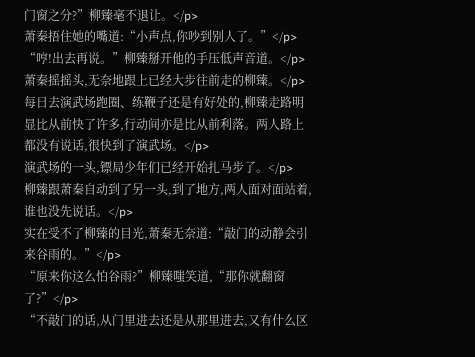门窗之分?”柳臻毫不退让。</p>
萧秦捂住她的嘴道:“小声点,你吵到别人了。”</p>
“哼!出去再说。”柳臻掰开他的手压低声音道。</p>
萧秦摇摇头,无奈地跟上已经大步往前走的柳臻。</p>
每日去演武场跑圈、练鞭子还是有好处的,柳臻走路明显比从前快了许多,行动间亦是比从前利落。两人路上都没有说话,很快到了演武场。</p>
演武场的一头,镖局少年们已经开始扎马步了。</p>
柳臻跟萧秦自动到了另一头,到了地方,两人面对面站着,谁也没先说话。</p>
实在受不了柳臻的目光,萧秦无奈道:“敲门的动静会引来谷雨的。”</p>
“原来你这么怕谷雨?”柳臻嗤笑道,“那你就翻窗了?”</p>
“不敲门的话,从门里进去还是从那里进去,又有什么区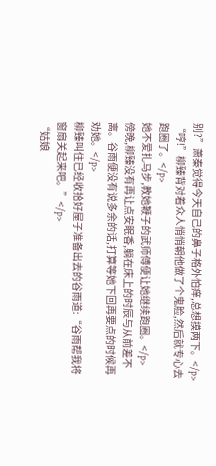别?”萧秦觉得今天自己的鼻子格外怕痒,总想摸两下。</p>
“哼!”柳臻背对着众人悄悄朝他做了个鬼脸,然后就专心去跑圈了。</p>
她不爱扎马步,教她鞭子的武师傅便让她继续跑圈。</p>
傍晚,柳臻没有再让点安眠香,躺在床上的时辰与从前差不离。谷雨便没有说多余的话,打算等她下回再要点的时候再劝她。</p>
柳臻叫住已经收拾好屋子准备出去的谷雨道:“谷雨帮我将窗扇关起来吧。”</p>
“姑娘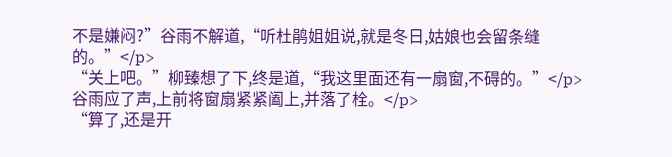不是嫌闷?”谷雨不解道,“听杜鹃姐姐说,就是冬日,姑娘也会留条缝的。”</p>
“关上吧。”柳臻想了下,终是道,“我这里面还有一扇窗,不碍的。”</p>
谷雨应了声,上前将窗扇紧紧阖上,并落了栓。</p>
“算了,还是开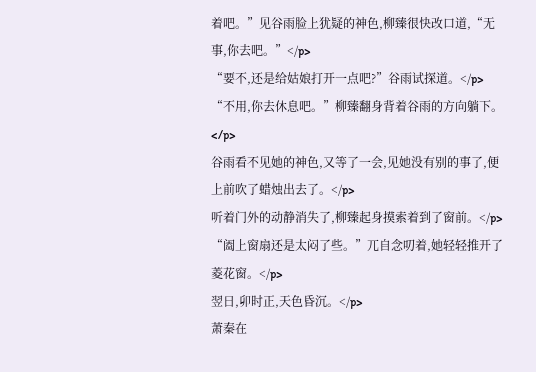着吧。”见谷雨脸上犹疑的神色,柳臻很快改口道,“无事,你去吧。”</p>
“要不,还是给姑娘打开一点吧?”谷雨试探道。</p>
“不用,你去休息吧。”柳臻翻身背着谷雨的方向躺下。</p>
谷雨看不见她的神色,又等了一会,见她没有别的事了,便上前吹了蜡烛出去了。</p>
听着门外的动静消失了,柳臻起身摸索着到了窗前。</p>
“阖上窗扇还是太闷了些。”兀自念叨着,她轻轻推开了菱花窗。</p>
翌日,卯时正,天色昏沉。</p>
萧秦在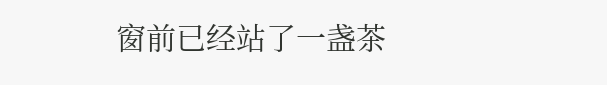窗前已经站了一盏茶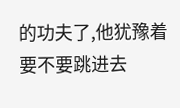的功夫了,他犹豫着要不要跳进去